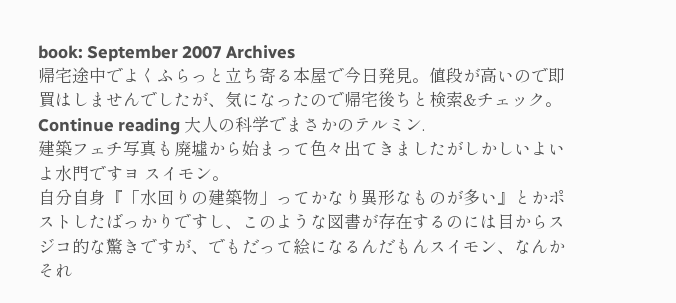book: September 2007 Archives
帰宅途中でよくふらっと立ち寄る本屋で今日発見。値段が高いので即買はしませんでしたが、気になったので帰宅後ちと検索&チェック。
Continue reading 大人の科学でまさかのテルミン.
建築フェチ写真も廃墟から始まって色々出てきましたがしかしいよいよ水門ですヨ スイモン。
自分自身『「水回りの建築物」ってかなり異形なものが多い』とかポストしたばっかりですし、このような図書が存在するのには目からスジコ的な驚きですが、でもだって絵になるんだもんスイモン、なんかそれ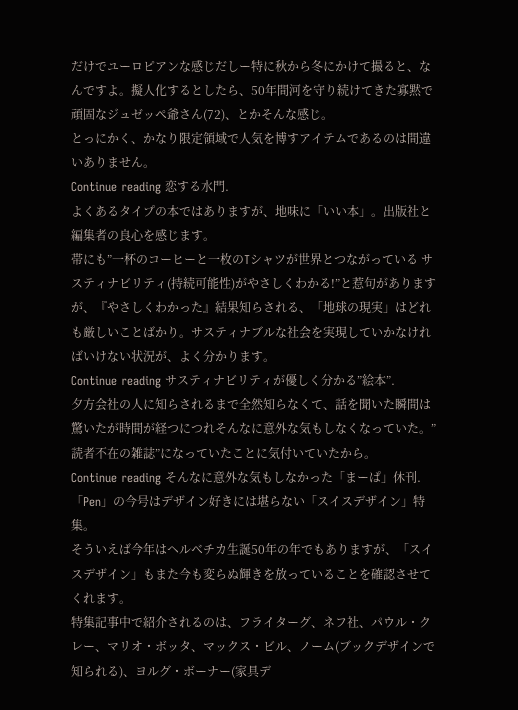だけでユーロピアンな感じだしー特に秋から冬にかけて撮ると、なんですよ。擬人化するとしたら、50年間河を守り続けてきた寡黙で頑固なジュゼッペ爺さん(72)、とかそんな感じ。
とっにかく、かなり限定領域で人気を博すアイテムであるのは間違いありません。
Continue reading 恋する水門.
よくあるタイプの本ではありますが、地味に「いい本」。出版社と編集者の良心を感じます。
帯にも”一杯のコーヒーと一枚のTシャツが世界とつながっている サスティナビリティ(持続可能性)がやさしくわかる!”と惹句がありますが、『やさしくわかった』結果知らされる、「地球の現実」はどれも厳しいことばかり。サスティナブルな社会を実現していかなければいけない状況が、よく分かります。
Continue reading サスティナビリティが優しく分かる”絵本”.
夕方会社の人に知らされるまで全然知らなくて、話を聞いた瞬間は驚いたが時間が経つにつれそんなに意外な気もしなくなっていた。”読者不在の雑誌”になっていたことに気付いていたから。
Continue reading そんなに意外な気もしなかった「まーぱ」休刊.
「Pen」の今号はデザイン好きには堪らない「スイスデザイン」特集。
そういえば今年はヘルベチカ生誕50年の年でもありますが、「スイスデザイン」もまた今も変らぬ輝きを放っていることを確認させてくれます。
特集記事中で紹介されるのは、フライターグ、ネフ社、パウル・クレー、マリオ・ボッタ、マックス・ビル、ノーム(ブックデザインで知られる)、ヨルグ・ボーナー(家具デ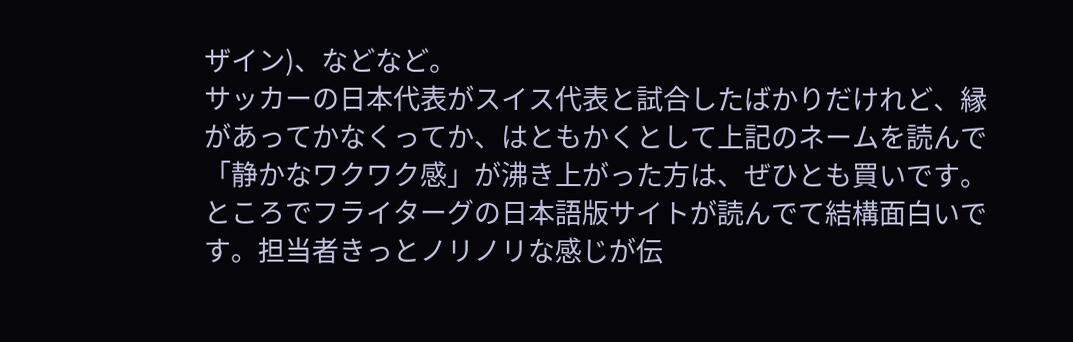ザイン)、などなど。
サッカーの日本代表がスイス代表と試合したばかりだけれど、縁があってかなくってか、はともかくとして上記のネームを読んで「静かなワクワク感」が沸き上がった方は、ぜひとも買いです。
ところでフライターグの日本語版サイトが読んでて結構面白いです。担当者きっとノリノリな感じが伝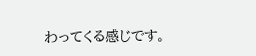わってくる感じです。